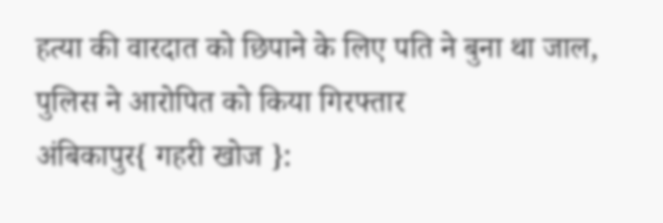हत्या की वारदात को छिपाने के लिए पति ने बुना था जाल, पुलिस ने आरोपित को किया गिरफ्तार
अंबिकापुर{ गहरी खोज }: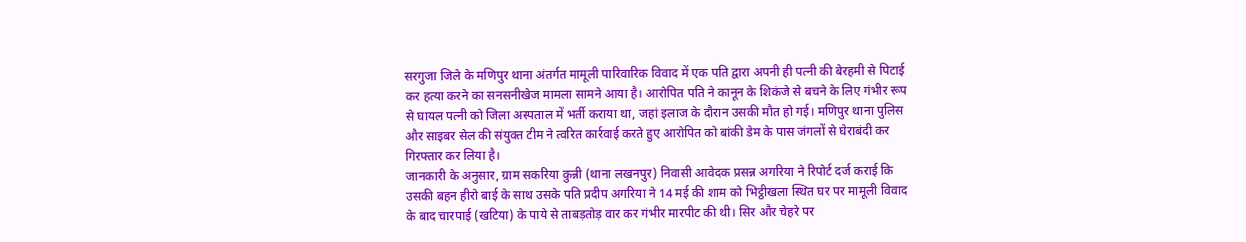सरगुजा जिले के मणिपुर थाना अंतर्गत मामूली पारिवारिक विवाद में एक पति द्वारा अपनी ही पत्नी की बेरहमी से पिटाई कर हत्या करने का सनसनीखेज मामला सामने आया है। आरोपित पति ने कानून के शिकंजे से बचने के लिए गंभीर रूप से घायल पत्नी को जिला अस्पताल में भर्ती कराया था, जहां इलाज के दौरान उसकी मौत हो गई। मणिपुर थाना पुलिस और साइबर सेल की संयुक्त टीम ने त्वरित कार्रवाई करते हुए आरोपित को बांकी डेम के पास जंगलों से घेराबंदी कर गिरफ्तार कर लिया है।
जानकारी के अनुसार, ग्राम सकरिया कुन्नी (थाना लखनपुर) निवासी आवेदक प्रसन्न अगरिया ने रिपोर्ट दर्ज कराई कि उसकी बहन हीरो बाई के साथ उसके पति प्रदीप अगरिया ने 14 मई की शाम को भिट्ठीखला स्थित घर पर मामूली विवाद के बाद चारपाई (खटिया) के पाये से ताबड़तोड़ वार कर गंभीर मारपीट की थी। सिर और चेहरे पर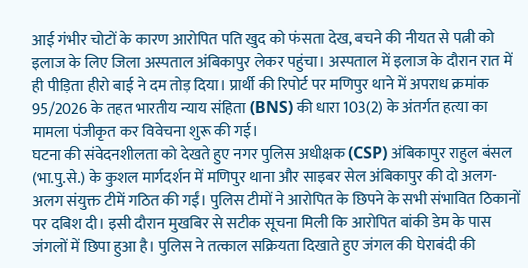आई गंभीर चोटों के कारण आरोपित पति खुद को फंसता देख, बचने की नीयत से पत्नी को इलाज के लिए जिला अस्पताल अंबिकापुर लेकर पहुंचा। अस्पताल में इलाज के दौरान रात में ही पीड़िता हीरो बाई ने दम तोड़ दिया। प्रार्थी की रिपोर्ट पर मणिपुर थाने में अपराध क्रमांक 95/2026 के तहत भारतीय न्याय संहिता (BNS) की धारा 103(2) के अंतर्गत हत्या का मामला पंजीकृत कर विवेचना शुरू की गई।
घटना की संवेदनशीलता को देखते हुए नगर पुलिस अधीक्षक (CSP) अंबिकापुर राहुल बंसल (भा.पु.से.) के कुशल मार्गदर्शन में मणिपुर थाना और साइबर सेल अंबिकापुर की दो अलग-अलग संयुक्त टीमें गठित की गईं। पुलिस टीमों ने आरोपित के छिपने के सभी संभावित ठिकानों पर दबिश दी। इसी दौरान मुखबिर से सटीक सूचना मिली कि आरोपित बांकी डेम के पास जंगलों में छिपा हुआ है। पुलिस ने तत्काल सक्रियता दिखाते हुए जंगल की घेराबंदी की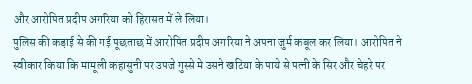और आरोपित प्रदीप अगरिया को हिरासत में ले लिया।
पुलिस की कड़ाई से की गई पूछताछ में आरोपित प्रदीप अगरिया ने अपना जुर्म कबूल कर लिया। आरोपित ने स्वीकार किया कि मामूली कहासुनी पर उपजे गुस्से मे उसने खटिया के पाये से पत्नी के सिर और चेहरे पर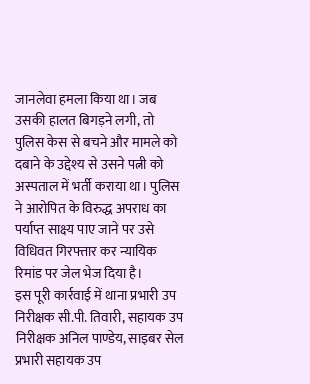जानलेवा हमला किया था। जब उसकी हालत बिगड़ने लगी, तो पुलिस केस से बचने और मामले को दबाने के उद्देश्य से उसने पत्नी को अस्पताल में भर्ती कराया था। पुलिस ने आरोपित के विरुद्ध अपराध का पर्याप्त साक्ष्य पाए जाने पर उसे विधिवत गिरफ्तार कर न्यायिक रिमांड पर जेल भेज दिया है।
इस पूरी कार्रवाई में थाना प्रभारी उप निरीक्षक सी.पी. तिवारी, सहायक उप निरीक्षक अनिल पाण्डेय, साइबर सेल प्रभारी सहायक उप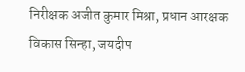निरीक्षक अजीत कुमार मिश्रा, प्रधान आरक्षक विकास सिन्हा, जयदीप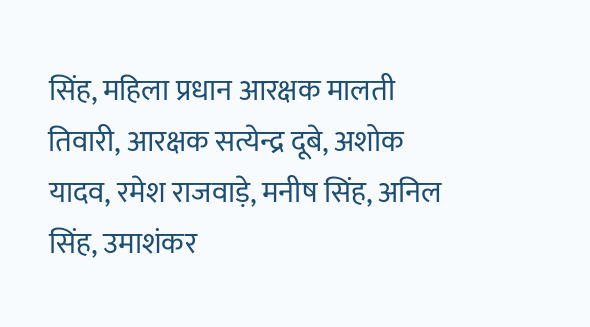सिंह, महिला प्रधान आरक्षक मालती तिवारी, आरक्षक सत्येन्द्र दूबे, अशोक यादव, रमेश राजवाड़े, मनीष सिंह, अनिल सिंह, उमाशंकर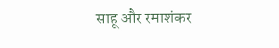साहू और रमाशंकर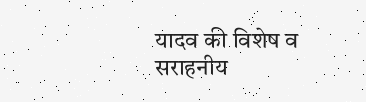यादव की विशेष व सराहनीय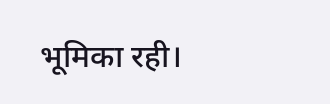भूमिका रही।